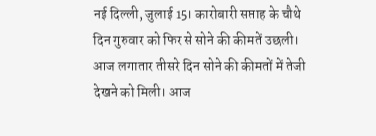नई दिल्ली, जुलाई 15। कारोबारी सप्ताह के चौथे दिन गुरुवार को फिर से सोने की कीमतें उछली। आज लगातार तीसरे दिन सोने की कीमतों में तेजी देखने को मिली। आज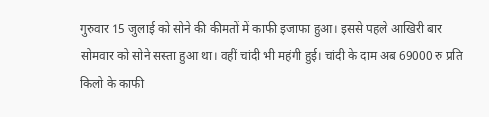गुरुवार 15 जुलाई को सोने की कीमतों में काफी इजाफा हुआ। इससे पहले आखिरी बार सोमवार को सोने सस्ता हुआ था। वहीं चांदी भी महंगी हुई। चांदी के दाम अब 69000 रु प्रति किलो के काफी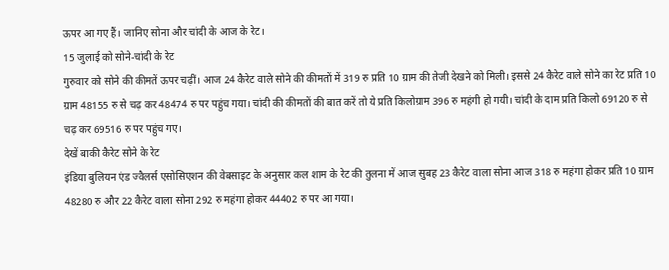ऊपर आ गए हैं। जानिए सोना और चांदी के आज के रेट।
15 जुलाई को सोने-चांदी के रेट
गुरुवार को सोने की कीमतें ऊपर चढ़ीं। आज 24 कैरेट वाले सोने की कीमतों में 319 रु प्रति 10 ग्राम की तेजी देखने को मिली। इससे 24 कैरेट वाले सोने का रेट प्रति 10 ग्राम 48155 रु से चढ़ कर 48474 रु पर पहुंच गया। चांदी की कीमतों की बात करें तो ये प्रति किलोग्राम 396 रु महंगी हो गयी। चांदी के दाम प्रति किलो 69120 रु से चढ़ कर 69516 रु पर पहुंच गए।
देखें बाकी कैरेट सोने के रेट
इंडिया बुलियन एंड ज्वैलर्स एसोसिएशन की वेबसाइट के अनुसार कल शाम के रेट की तुलना में आज सुबह 23 कैरेट वाला सोना आज 318 रु महंगा होकर प्रति 10 ग्राम 48280 रु और 22 कैरेट वाला सोना 292 रु महंगा होकर 44402 रु पर आ गया।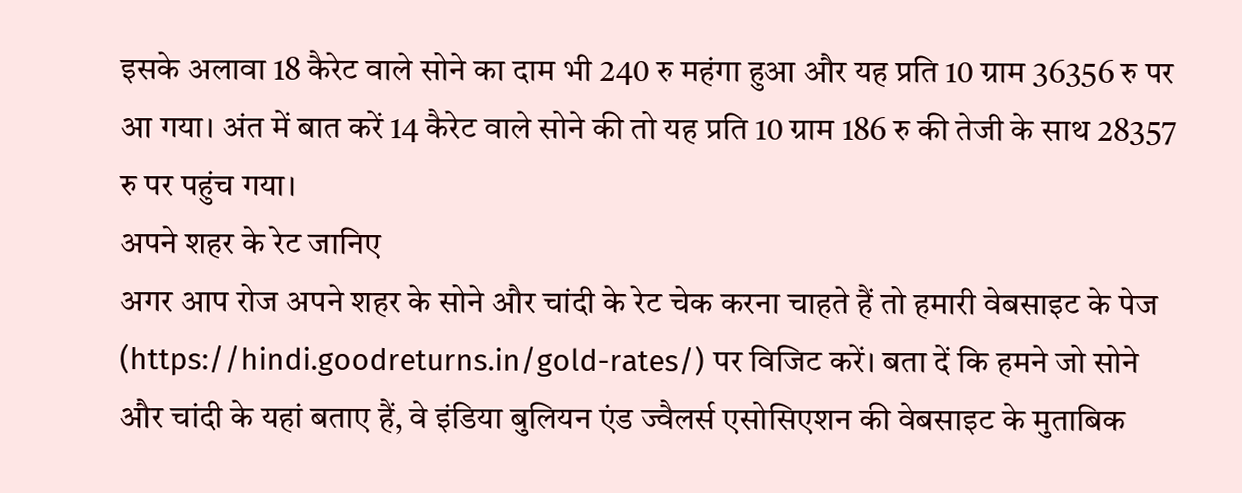इसके अलावा 18 कैरेट वाले सोने का दाम भी 240 रु महंगा हुआ और यह प्रति 10 ग्राम 36356 रु पर आ गया। अंत में बात करें 14 कैरेट वाले सोने की तो यह प्रति 10 ग्राम 186 रु की तेजी के साथ 28357 रु पर पहुंच गया।
अपने शहर के रेट जानिए
अगर आप रोज अपने शहर के सोने और चांदी के रेट चेक करना चाहते हैं तो हमारी वेबसाइट के पेज (https://hindi.goodreturns.in/gold-rates/) पर विजिट करें। बता दें कि हमने जो सोने और चांदी के यहां बताए हैं, वे इंडिया बुलियन एंड ज्वैलर्स एसोसिएशन की वेबसाइट के मुताबिक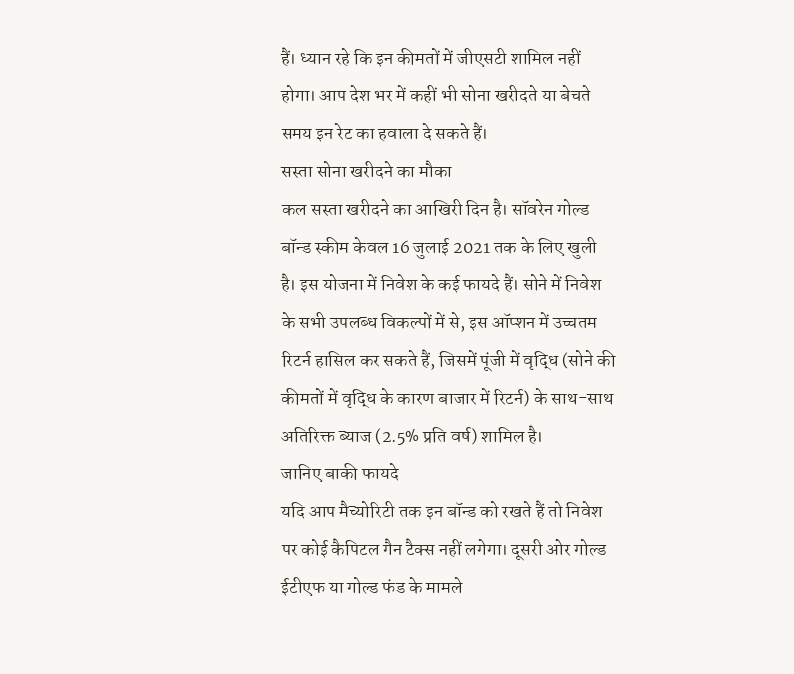हैं। ध्यान रहे कि इन कीमतों में जीएसटी शामिल नहीं होगा। आप देश भर में कहीं भी सोना खरीदते या बेचते समय इन रेट का हवाला दे सकते हैं।
सस्ता सोना खरीदने का मौका
कल सस्ता खरीदने का आखिरी दिन है। सॉवरेन गोल्ड बॉन्ड स्कीम केवल 16 जुलाई 2021 तक के लिए खुली है। इस योजना में निवेश के कई फायदे हैं। सोने में निवेश के सभी उपलब्ध विकल्पों में से, इस ऑप्शन में उच्चतम रिटर्न हासिल कर सकते हैं, जिसमें पूंजी में वृद्धि (सोने की कीमतों में वृद्धि के कारण बाजार में रिटर्न) के साथ-साथ अतिरिक्त ब्याज (2.5% प्रति वर्ष) शामिल है।
जानिए बाकी फायदे
यदि आप मैच्योरिटी तक इन बॉन्ड को रखते हैं तो निवेश पर कोई कैपिटल गैन टैक्स नहीं लगेगा। दूसरी ओर गोल्ड ईटीएफ या गोल्ड फंड के मामले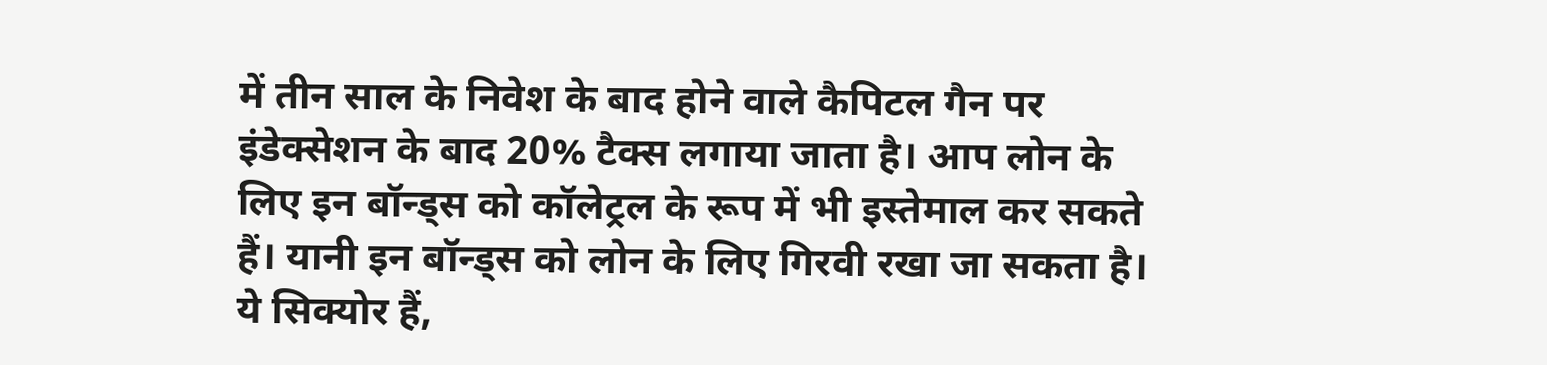में तीन साल के निवेश के बाद होने वाले कैपिटल गैन पर इंडेक्सेशन के बाद 20% टैक्स लगाया जाता है। आप लोन के लिए इन बॉन्ड्स को कॉलेट्रल के रूप में भी इस्तेमाल कर सकते हैं। यानी इन बॉन्ड्स को लोन के लिए गिरवी रखा जा सकता है। ये सिक्योर हैं,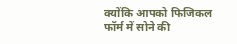क्योंकि आपको फिजिकल फॉर्म में सोने की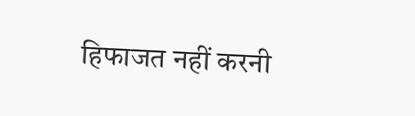हिफाजत नहीं करनी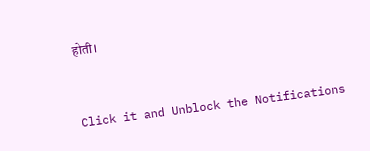होती।


Click it and Unblock the Notifications